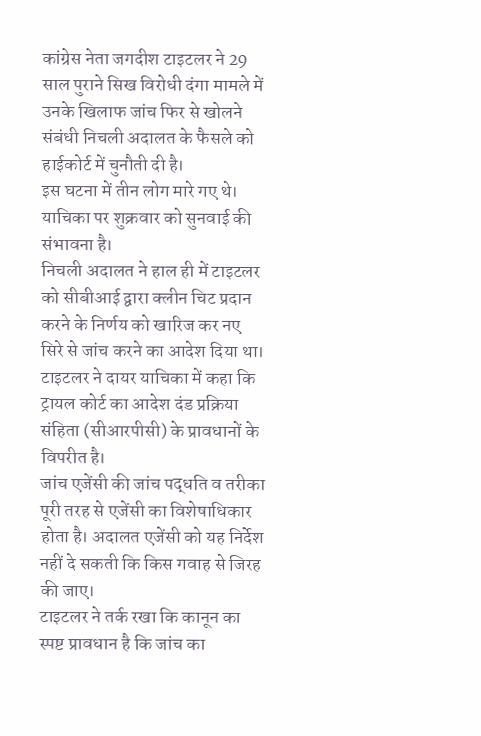कांग्रेस नेता जगदीश टाइटलर ने 29 साल पुराने सिख विरोधी दंगा मामले में उनके खिलाफ जांच फिर से खोलने संबंधी निचली अदालत के फैसले को हाईकोर्ट में चुनौती दी है।
इस घटना में तीन लोग मारे गए थे। याचिका पर शुक्रवार को सुनवाई की संभावना है।
निचली अदालत ने हाल ही में टाइटलर को सीबीआई द्वारा क्लीन चिट प्रदान करने के निर्णय को खारिज कर नए सिरे से जांच करने का आदेश दिया था।
टाइटलर ने दायर याचिका में कहा कि ट्रायल कोर्ट का आदेश दंड प्रक्रिया संहिता (सीआरपीसी) के प्रावधानों के विपरीत है।
जांच एजेंसी की जांच पद्धति व तरीका पूरी तरह से एजेंसी का विशेषाधिकार होता है। अदालत एजेंसी को यह निर्देश नहीं दे सकती कि किस गवाह से जिरह की जाए।
टाइटलर ने तर्क रखा कि कानून का स्पष्ट प्रावधान है कि जांच का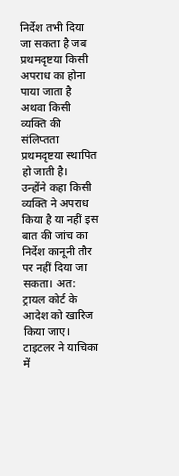निर्देश तभी दिया जा सकता है जब प्रथमदृष्टया किसी अपराध का होना पाया जाता है अथवा किसी व्यक्ति की संलिप्तता प्रथमदृष्टया स्थापित हो जाती है।
उन्होंने कहा किसी व्यक्ति ने अपराध किया है या नहीं इस बात की जांच का निर्देश कानूनी तौर पर नहीं दिया जा सकता। अत: ट्रायल कोर्ट के आदेश को खारिज किया जाए।
टाइटलर ने याचिका में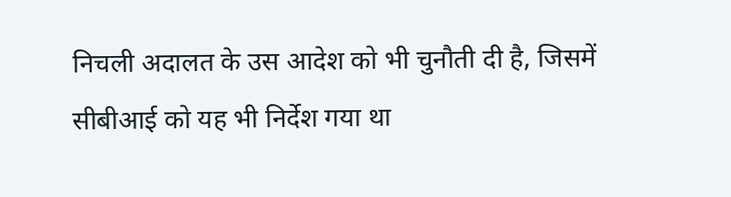निचली अदालत के उस आदेश को भी चुनौती दी है, जिसमें सीबीआई को यह भी निर्देश गया था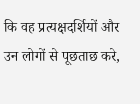कि वह प्रत्यक्षदर्शियों और उन लोगों से पूछताछ करे,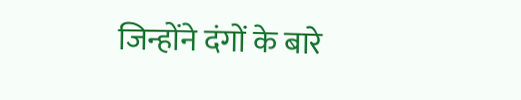जिन्होंने दंगों के बारे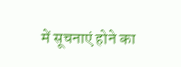में सूचनाएं होने का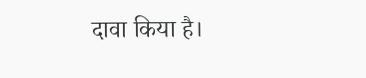दावा किया है।